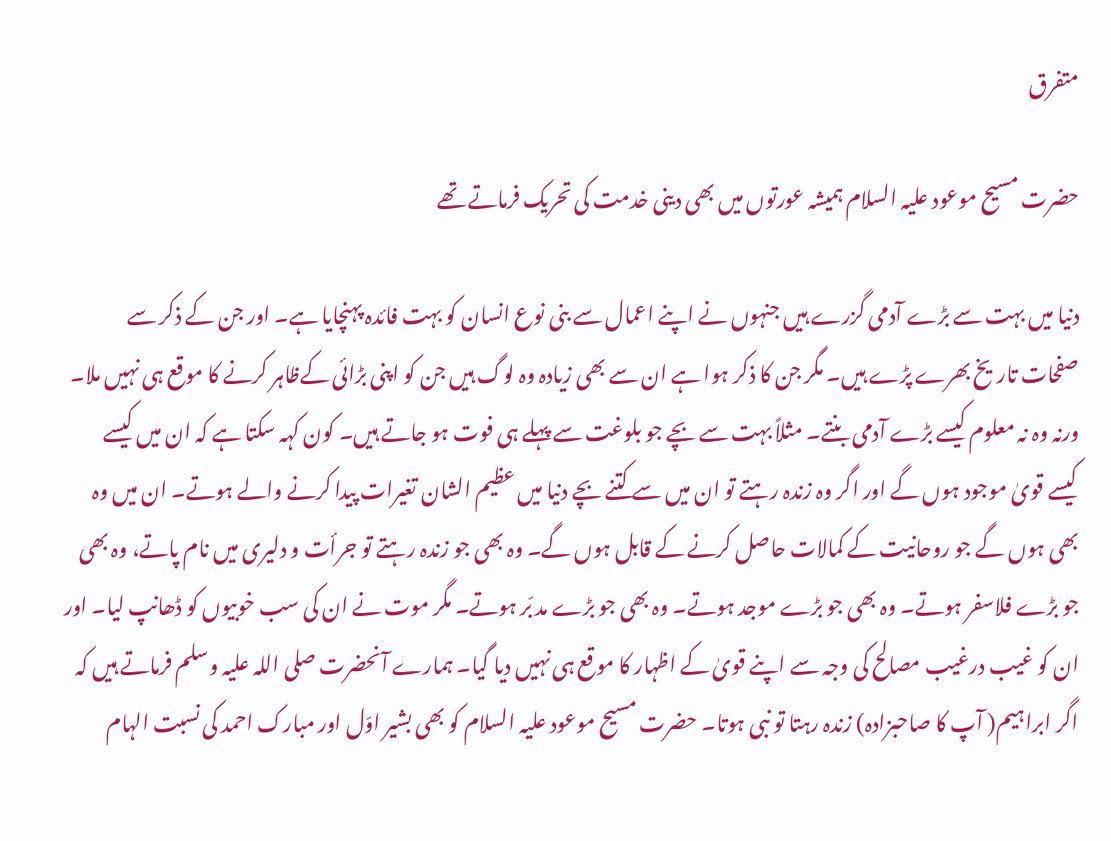متفرق

حضرت مسیح موعود علیہ السلام ہمیشہ عورتوں میں بھی دینی خدمت کی تحریک فرماتے تھے

دنیا میں بہت سے بڑے آدمی گزرے ہیں جنہوں نے اپنے اعمال سے بنی نوع انسان کو بہت فائدہ پہنچایا ہے۔ اور جن کے ذکر سے صفحات تاریخ بھرے پڑے ہیں۔ مگر جن کا ذکر ہوا ہے ان سے بھی زیادہ وہ لوگ ہیں جن کو اپنی بڑائی کےظاہر کرنے کا موقع ہی نہیں ملا۔ ورنہ وہ نہ معلوم کیسے بڑے آدمی بنتے۔ مثلاً بہت سے بچے جو بلوغت سے پہلے ہی فوت ہو جاتے ہیں۔ کون کہہ سکتا ہے کہ ان میں کیسے کیسے قویٰ موجود ہوں گے اور اگر وہ زندہ رہتے تو ان میں سے کتنے بچے دنیا میں عظیم الشان تغیرات پیدا کرنے والے ہوتے۔ ان میں وہ بھی ہوں گے جو روحانیت کے کمالات حاصل کرنے کے قابل ہوں گے۔ وہ بھی جو زندہ رہتے تو جرأت و دلیری میں نام پاتے، وہ بھی جو بڑے فلاسفر ہوتے۔ وہ بھی جو بڑے موجد ہوتے۔ وہ بھی جو بڑے مد بّر ہوتے۔ مگر موت نے ان کی سب خوبیوں کو ڈھانپ لیا۔ اور ان کو غیب درغیب مصالح کی وجہ سے اپنے قویٰ کے اظہار کا موقع ہی نہیں دیا گیا۔ ہمارے آنحضرت صلی اللہ علیہ وسلم فرماتے ہیں کہ اگر ابراہیم( آپ کا صاحبزادہ) زندہ رہتا تو نبی ہوتا۔ حضرت مسیح موعود علیہ السلام کو بھی بشیر اوّل اور مبارک احمد کی نسبت الہام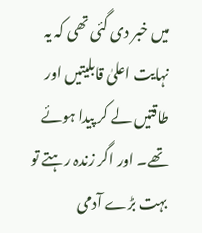میں خبر دی گئی تھی کہ یہ نہایت اعلیٰ قابلیتیں اور طاقتیں لے کر پیدا ہوئے تھے۔ اور اگر زندہ رہتے تو بہت بڑے آدمی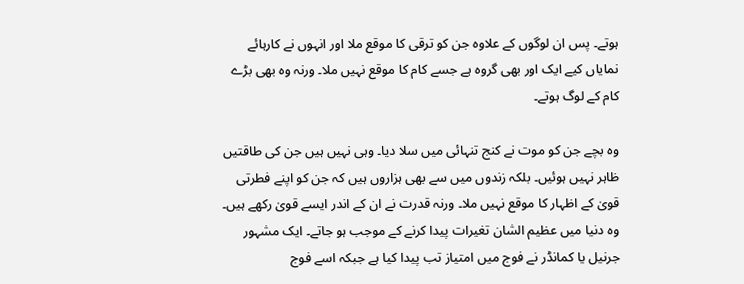ہوتے۔ پس ان لوگوں کے علاوہ جن کو ترقی کا موقع ملا اور انہوں نے کارہائے نمایاں کیے ایک اور بھی گروہ ہے جسے کام کا موقع نہیں ملا۔ ورنہ وہ بھی بڑے کام کے لوگ ہوتے۔

وہ بچے جن کو موت نے کنج تنہائی میں سلا دیا۔ وہی نہیں ہیں جن کی طاقتیں ظاہر نہیں ہوئیں۔ بلکہ زندوں میں سے بھی ہزاروں ہیں کہ جن کو اپنے فطرتی قویٰ کے اظہار کا موقع نہیں ملا۔ ورنہ قدرت نے ان کے اندر ایسے قویٰ رکھے ہیں۔ وہ دنیا میں عظیم الشان تغیرات پیدا کرنے کے موجب ہو جاتے۔ ایک مشہور جرنیل یا کمانڈر نے فوج میں امتیاز تب پیدا کیا ہے جبکہ اسے فوج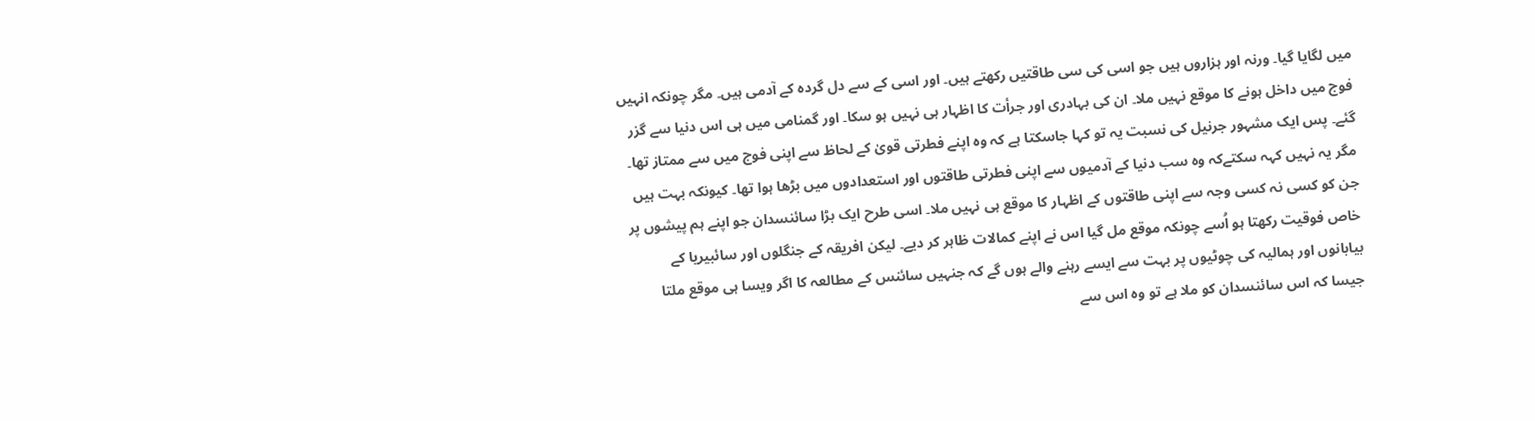میں لگایا گیا۔ ورنہ اور ہزاروں ہیں جو اسی کی سی طاقتیں رکھتے ہیں۔ اور اسی کے سے دل گردہ کے آدمی ہیں۔ مگر چونکہ انہیں فوج میں داخل ہونے کا موقع نہیں ملا۔ ان کی بہادری اور جرأت کا اظہار ہی نہیں ہو سکا۔ اور گمنامی میں ہی اس دنیا سے گزر گئے۔ پس ایک مشہور جرنیل کی نسبت یہ تو کہا جاسکتا ہے کہ وہ اپنے فطرتی قویٰ کے لحاظ سے اپنی فوج میں سے ممتاز تھا۔ مگر یہ نہیں کہہ سکتےکہ وہ سب دنیا کے آدمیوں سے اپنی فطرتی طاقتوں اور استعدادوں میں بڑھا ہوا تھا۔ کیونکہ بہت ہیں جن کو کسی نہ کسی وجہ سے اپنی طاقتوں کے اظہار کا موقع ہی نہیں ملا۔ اسی طرح ایک بڑا سائنسدان جو اپنے ہم پیشوں پر خاص فوقیت رکھتا ہو اُسے چونکہ موقع مل گیا اس نے اپنے کمالات ظاہر کر دیے۔ لیکن افریقہ کے جنگلوں اور سائبیریا کے بیابانوں اور ہمالیہ کی چوٹیوں پر بہت سے ایسے رہنے والے ہوں گے کہ جنہیں سائنس کے مطالعہ کا اگر ویسا ہی موقع ملتا جیسا کہ اس سائنسدان کو ملا ہے تو وہ اس سے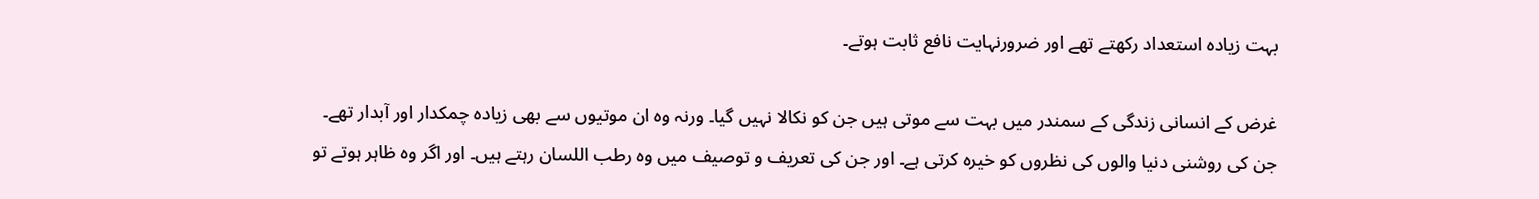بہت زیادہ استعداد رکھتے تھے اور ضرورنہایت نافع ثابت ہوتے۔

غرض کے انسانی زندگی کے سمندر میں بہت سے موتی ہیں جن کو نکالا نہیں گیا۔ ورنہ وہ ان موتیوں سے بھی زیادہ چمکدار اور آبدار تھے۔ جن کی روشنی دنیا والوں کی نظروں کو خیرہ کرتی ہے۔ اور جن کی تعریف و توصیف میں وہ رطب اللسان رہتے ہیں۔ اور اگر وہ ظاہر ہوتے تو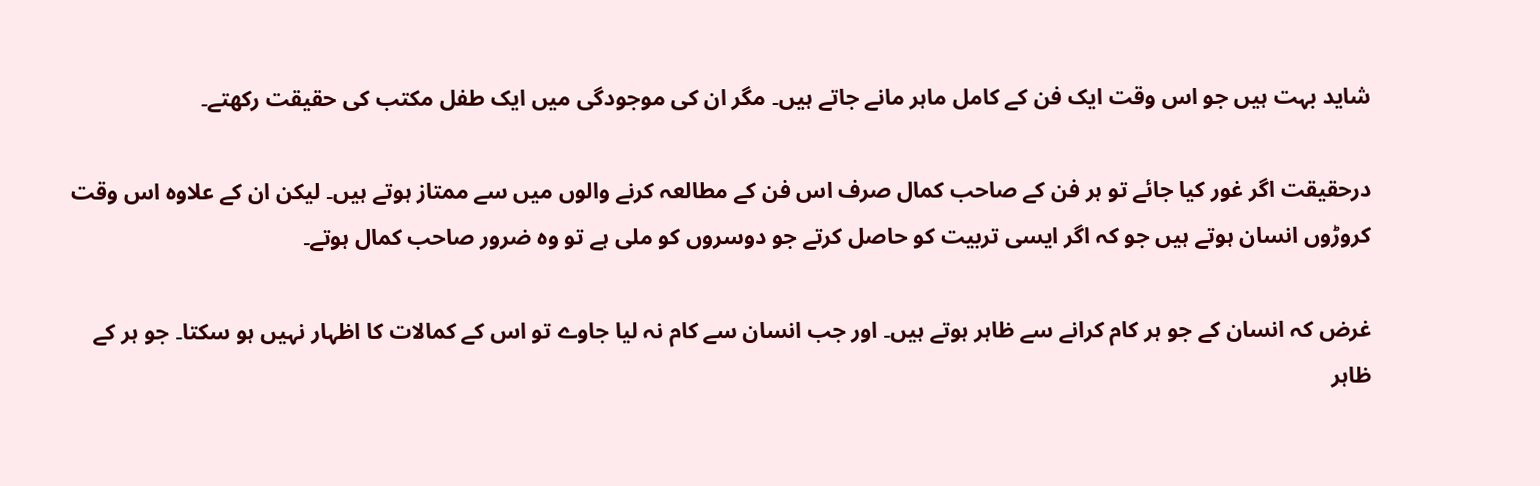شاید بہت ہیں جو اس وقت ایک فن کے کامل ماہر مانے جاتے ہیں۔ مگر ان کی موجودگی میں ایک طفل مکتب کی حقیقت رکھتے۔

درحقیقت اگر غور کیا جائے تو ہر فن کے صاحب کمال صرف اس فن کے مطالعہ کرنے والوں میں سے ممتاز ہوتے ہیں۔ لیکن ان کے علاوہ اس وقت کروڑوں انسان ہوتے ہیں جو کہ اگر ایسی تربیت کو حاصل کرتے جو دوسروں کو ملی ہے تو وہ ضرور صاحب کمال ہوتے۔

غرض کہ انسان کے جو ہر کام کرانے سے ظاہر ہوتے ہیں۔ اور جب انسان سے کام نہ لیا جاوے تو اس کے کمالات کا اظہار نہیں ہو سکتا۔ جو ہر کے ظاہر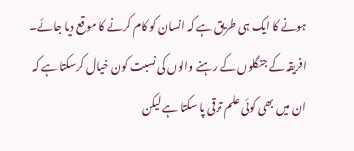ہونے کا ایک ہی طریق ہے کہ انسان کو کام کرنے کا موقع دیا جائے۔ افریقہ کے جنگلوں کے رہنے والوں کی نسبت کون خیال کرسکتا ہے کہ ان میں بھی کوئی علم ترقی پا سکتا ہے لیکن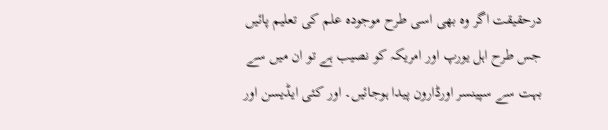درحقیقت اگر وہ بھی اسی طرح موجودہ علم کی تعلیم پائیں جس طرح اہل یورپ اور امریکہ کو نصیب ہے تو ان میں سے بہت سے سپینسر اورڈارون پیدا ہوجائیں۔ اور کئی ایڈیسن اور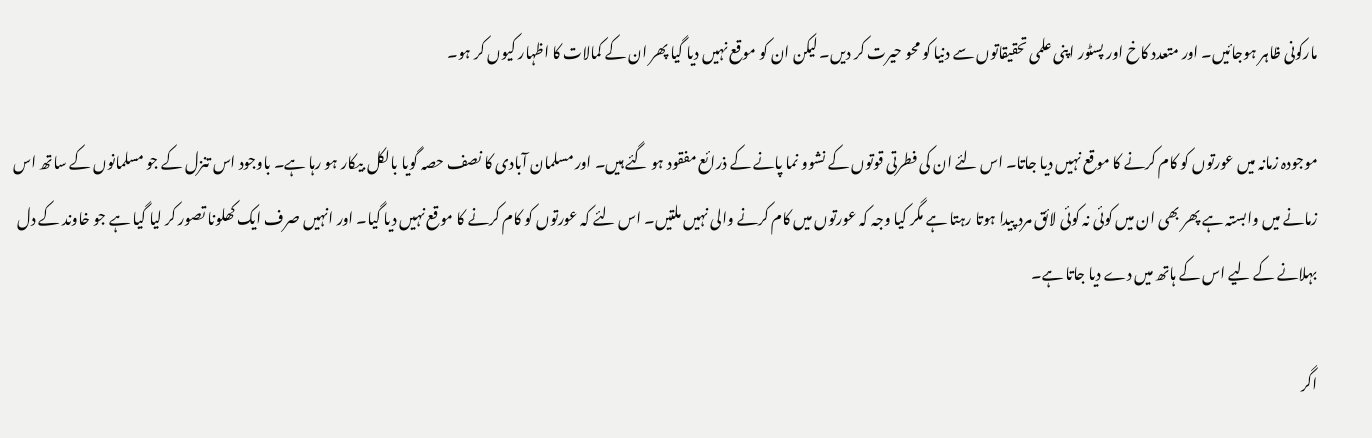مارکونی ظاہر ہوجائیں۔ اور متعدد کاخ اور پسٹور اپنی علمی تحقیقاتوں سے دنیا کو محو حیرت کر دیں۔ لیکن ان کو موقع نہیں دیا گیا پھر ان کے کمالات کا اظہار کیوں کر ہو۔

موجودہ زمانہ میں عورتوں کو کام کرنے کا موقع نہیں دیا جاتا۔ اس لئے ان کی فطرتی قوتوں کے نشوو نما پانے کے ذرائع مفقود ہو گئے ہیں۔ اور مسلمان آبادی کا نصف حصہ گویا بالکل بیکار ہو رہا ہے۔ باوجود اس تنزل کے جو مسلمانوں کے ساتھ اس زمانے میں وابستہ ہے پھر بھی ان میں کوئی نہ کوئی لائق مرد پیدا ہوتا رہتا ہے مگر کیا وجہ کہ عورتوں میں کام کرنے والی نہیں ملتیں۔ اس لئے کہ عورتوں کو کام کرنے کا موقع نہیں دیا گیا۔ اور انہیں صرف ایک کھلونا تصور کر لیا گیا ہے جو خاوند کے دل بہلانے کے لیے اس کے ہاتھ میں دے دیا جاتا ہے۔

اگر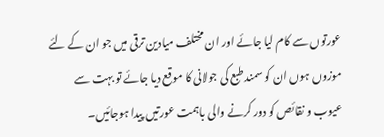عورتوں سے کام لیا جائے اور ان مختلف میادین ترقی میں جو ان کے لئے موزوں ہوں ان کو سمند طبع کی جولانی کا موقع دیا جائے تو بہت سے عیوب و نقائص کو دور کرنے والی باہمت عورتیں پیدا ہوجائیں۔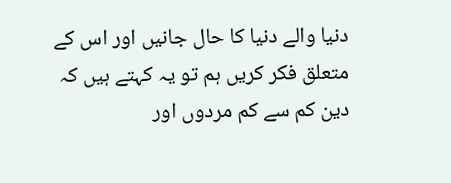دنیا والے دنیا کا حال جانیں اور اس کے متعلق فکر کریں ہم تو یہ کہتے ہیں کہ دین کم سے کم مردوں اور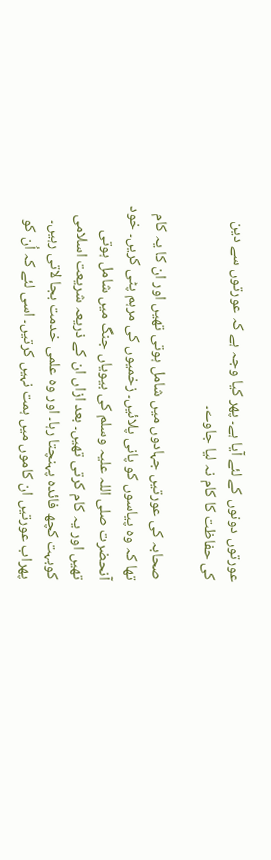عورتوں دونوں کے لئے آیا ہے۔ پھر کیا وجہ ہے کہ عورتوں سے دین کی حفاظت کا کام نہ لیا جاوے۔

صحابہ کی عورتیں جہادوں میں شامل ہوتی تھیں اور ان کا یہ کام تھا کہ وہ پیاسوں کو پانی پلائیں۔ زخمیوں کی مرہم پٹی کریں۔ خود آنحضرت صلی اللہ علیہ وسلم کی بیویاں جنگ میں شامل ہوتی تھیں اور یہ کام کرتی تھیں۔ بعد ازاں ان کے ذریعہ شریعت اسلامی کوبہت کچھ فائدہ پہنچتا رہا۔ اور وہ علمی خدمت بجا لاتی رہیں۔ پھراب عورتیں ان کاموں میں ہمت نہیں کرتیں۔ اسی لئے کہ اُن کو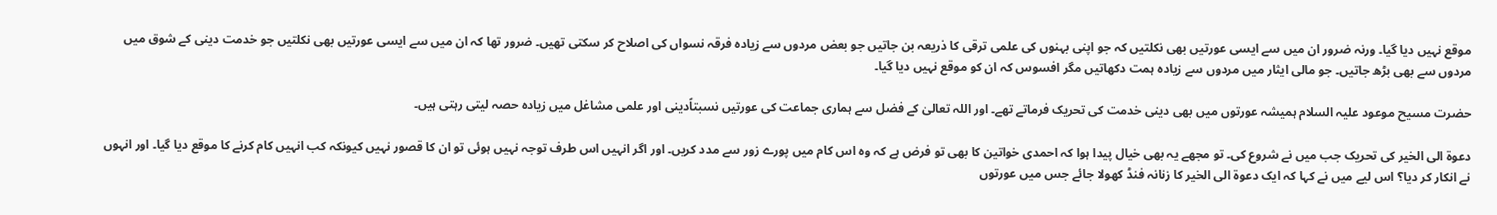موقع نہیں دیا گیا۔ ورنہ ضرور ان میں سے ایسی عورتیں بھی نکلتیں کہ جو اپنی بہنوں کی علمی ترقی کا ذریعہ بن جاتیں جو بعض مردوں سے زیادہ فرقہ نسواں کی اصلاح کر سکتی تھیں۔ ضرور تھا کہ ان میں سے ایسی عورتیں بھی نکلتیں جو خدمت دینی کے شوق میں مردوں سے بھی بڑھ جاتیں۔ جو مالی ایثار میں مردوں سے زیادہ ہمت دکھاتیں مگر افسوس کہ ان کو موقع نہیں دیا گیا۔

حضرت مسیح موعود علیہ السلام ہمیشہ عورتوں میں بھی دینی خدمت کی تحریک فرماتے تھے۔ اور اللہ تعالیٰ کے فضل سے ہماری جماعت کی عورتیں نسبتاًدینی اور علمی مشاغل میں زیادہ حصہ لیتی رہتی ہیں۔

دعوۃ الی الخیر کی تحریک جب میں نے شروع کی۔ تو مجھے یہ بھی خیال پیدا ہوا کہ احمدی خواتین کا بھی تو فرض ہے کہ وہ اس کام میں پورے زور سے مدد کریں۔ اور اگر انہیں اس طرف توجہ نہیں ہوئی تو ان کا قصور نہیں کیونکہ کب انہیں کام کرنے کا موقع دیا گیا۔ اور انہوں نے انکار کر دیا؟ اس لیے میں نے کہا کہ ایک دعوۃ الی الخیر کا زنانہ فنڈ کھولا جائے جس میں عورتوں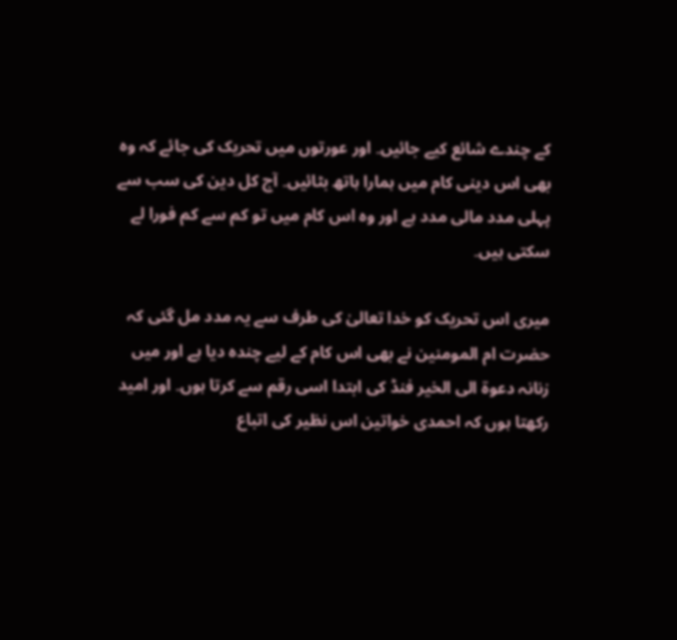کے چندے شائع کیے جائیں۔ اور عورتوں میں تحریک کی جائے کہ وہ بھی اس دینی کام میں ہمارا ہاتھ بٹائیں۔ آج کل دین کی سب سے پہلی مدد مالی مدد ہے اور وہ اس کام میں تو کم سے کم فورا لے سکتی ہیں۔

میری اس تحریک کو خدا تعالیٰ کی طرف سے یہ مدد مل گئی کہ حضرت ام المومنین نے بھی اس کام کے لیے چندہ دیا ہے اور میں زنانہ دعوۃ الی الخیر فنڈ کی ابتدا اسی رقم سے کرتا ہوں۔ اور امید رکھتا ہوں کہ احمدی خواتین اس نظیر کی اتباع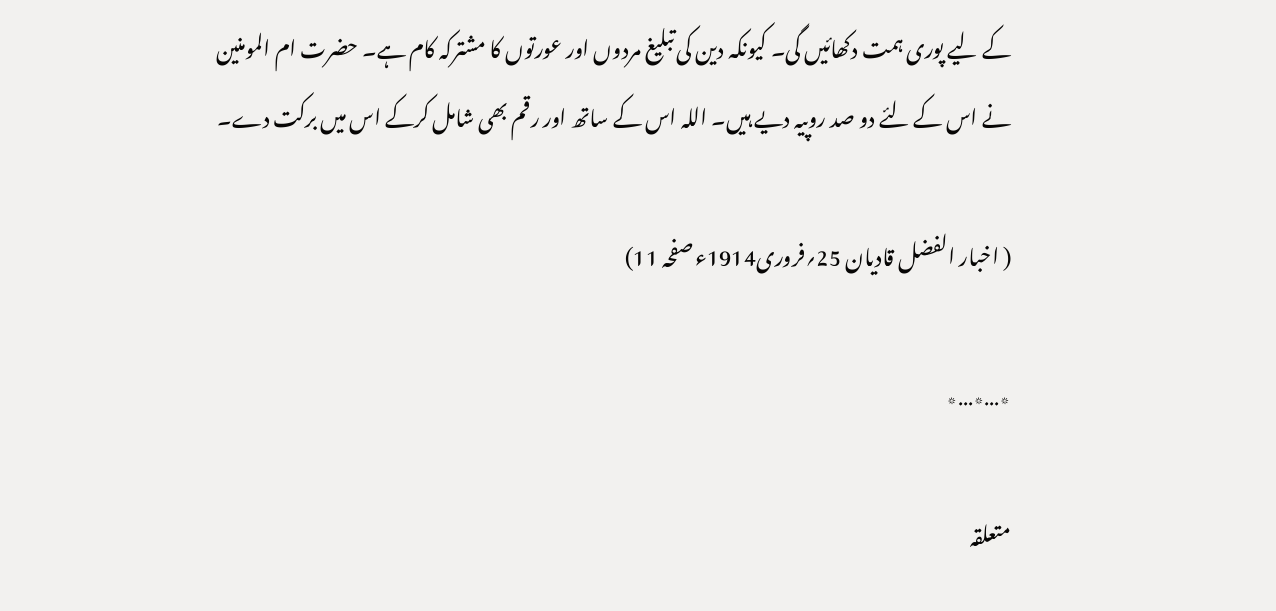کے لیے پوری ہمت دکھائیں گی۔ کیونکہ دین کی تبلیغ مردوں اور عورتوں کا مشترکہ کام ہے۔ حضرت ام المومنین نے اس کے لئے دو صد روپیہ دیے ہیں۔ اللہ اس کے ساتھ اور رقم بھی شامل کرکے اس میں برکت دے۔

( اخبار الفضل قادیان 25؍فروری1914ء صفحہ 11)

٭…٭…٭

متعلقہ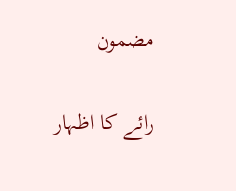مضمون

رائے کا اظہار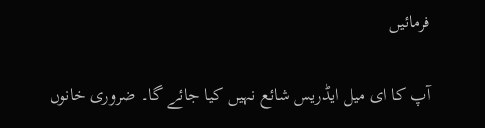فرمائیں

آپ کا ای میل ایڈریس شائع نہیں کیا جائے گا۔ ضروری خانوں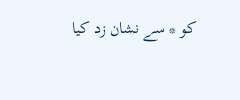کو * سے نشان زد کیا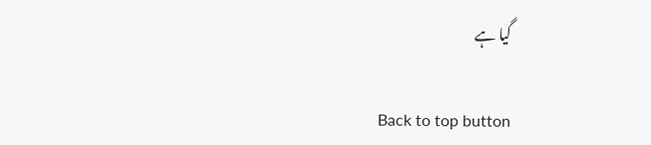گیا ہے

Back to top button